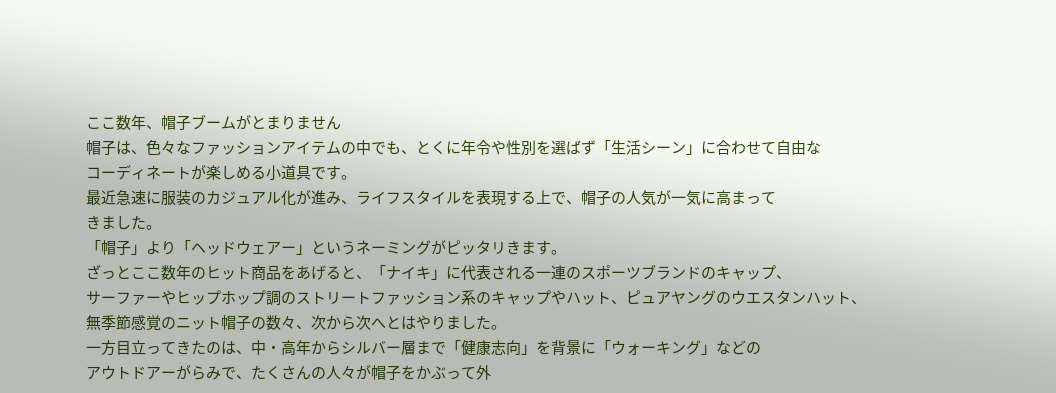ここ数年、帽子ブームがとまりません
帽子は、色々なファッションアイテムの中でも、とくに年令や性別を選ばず「生活シーン」に合わせて自由な
コーディネートが楽しめる小道具です。
最近急速に服装のカジュアル化が進み、ライフスタイルを表現する上で、帽子の人気が一気に高まって
きました。
「帽子」より「ヘッドウェアー」というネーミングがピッタリきます。
ざっとここ数年のヒット商品をあげると、「ナイキ」に代表される一連のスポーツブランドのキャップ、
サーファーやヒップホップ調のストリートファッション系のキャップやハット、ピュアヤングのウエスタンハット、
無季節感覚のニット帽子の数々、次から次へとはやりました。
一方目立ってきたのは、中・高年からシルバー層まで「健康志向」を背景に「ウォーキング」などの
アウトドアーがらみで、たくさんの人々が帽子をかぶって外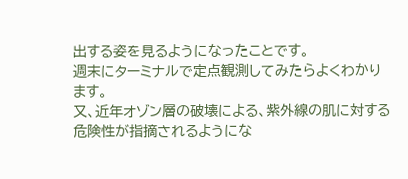出する姿を見るようになったことです。
週末にターミナルで定点観測してみたらよくわかります。
又、近年オゾン層の破壊による、紫外線の肌に対する危険性が指摘されるようにな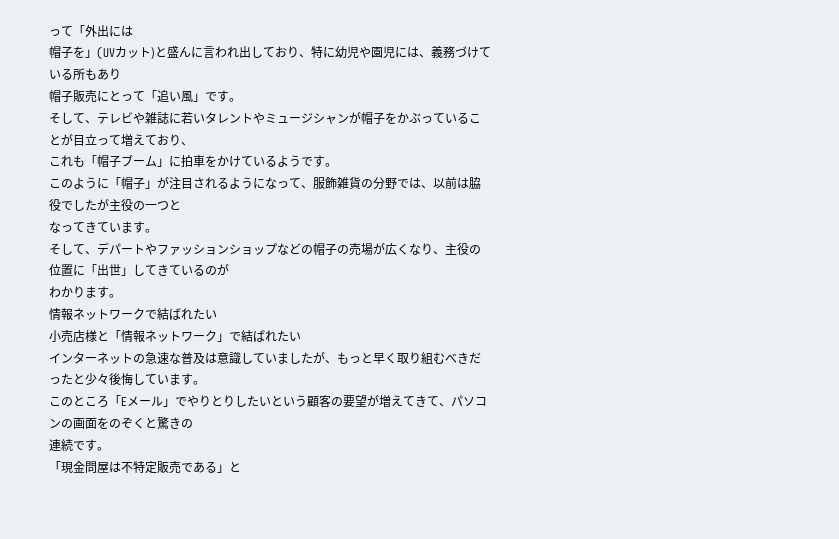って「外出には
帽子を」(UVカット)と盛んに言われ出しており、特に幼児や園児には、義務づけている所もあり
帽子販売にとって「追い風」です。
そして、テレビや雑誌に若いタレントやミュージシャンが帽子をかぶっていることが目立って増えており、
これも「帽子ブーム」に拍車をかけているようです。
このように「帽子」が注目されるようになって、服飾雑貨の分野では、以前は脇役でしたが主役の一つと
なってきています。
そして、デパートやファッションショップなどの帽子の売場が広くなり、主役の位置に「出世」してきているのが
わかります。
情報ネットワークで結ばれたい
小売店様と「情報ネットワーク」で結ばれたい
インターネットの急速な普及は意識していましたが、もっと早く取り組むべきだったと少々後悔しています。
このところ「Eメール」でやりとりしたいという顧客の要望が増えてきて、パソコンの画面をのぞくと驚きの
連続です。
「現金問屋は不特定販売である」と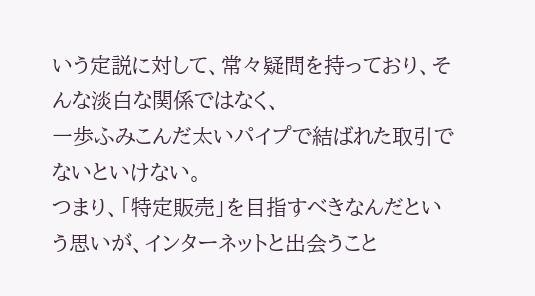いう定説に対して、常々疑問を持っており、そんな淡白な関係ではなく、
一歩ふみこんだ太いパイプで結ばれた取引でないといけない。
つまり、「特定販売」を目指すべきなんだという思いが、インターネットと出会うこと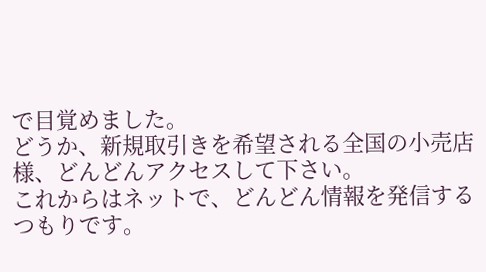で目覚めました。
どうか、新規取引きを希望される全国の小売店様、どんどんアクセスして下さい。
これからはネットで、どんどん情報を発信するつもりです。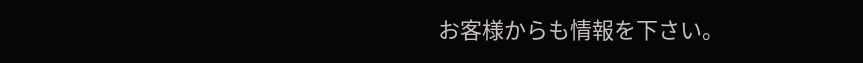お客様からも情報を下さい。